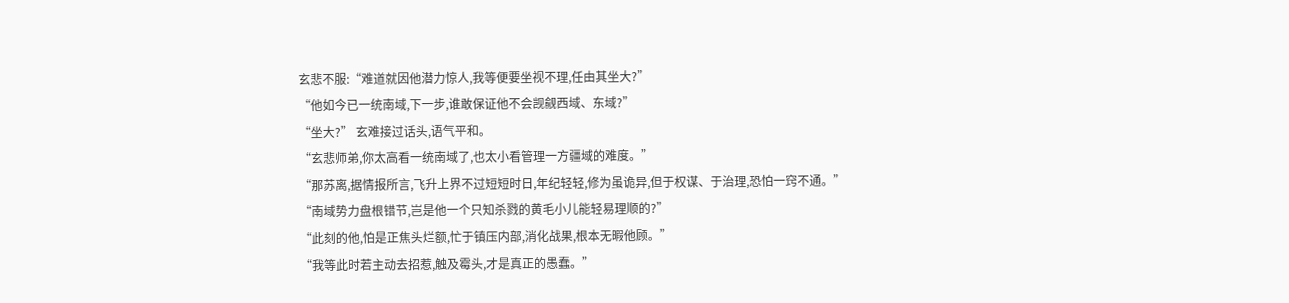玄悲不服:“难道就因他潜力惊人,我等便要坐视不理,任由其坐大?”
“他如今已一统南域,下一步,谁敢保证他不会觊觎西域、东域?”
“坐大?” 玄难接过话头,语气平和。
“玄悲师弟,你太高看一统南域了,也太小看管理一方疆域的难度。”
“那苏离,据情报所言,飞升上界不过短短时日,年纪轻轻,修为虽诡异,但于权谋、于治理,恐怕一窍不通。”
“南域势力盘根错节,岂是他一个只知杀戮的黄毛小儿能轻易理顺的?”
“此刻的他,怕是正焦头烂额,忙于镇压内部,消化战果,根本无暇他顾。”
“我等此时若主动去招惹,触及霉头,才是真正的愚蠢。”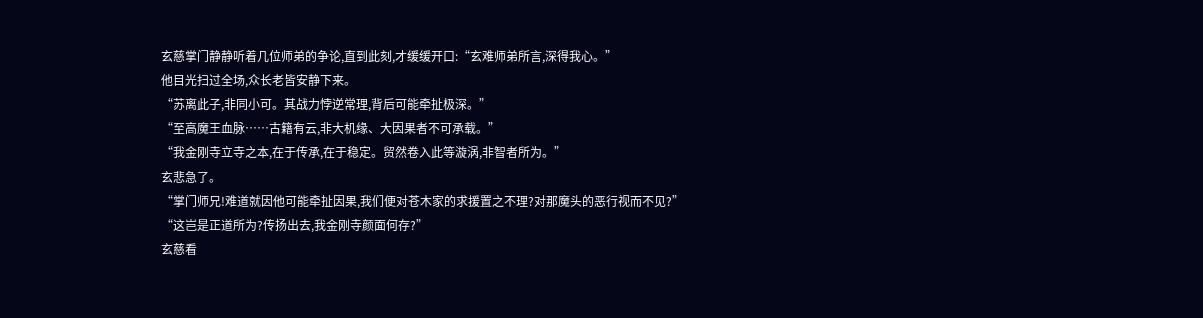玄慈掌门静静听着几位师弟的争论,直到此刻,才缓缓开口:“玄难师弟所言,深得我心。”
他目光扫过全场,众长老皆安静下来。
“苏离此子,非同小可。其战力悖逆常理,背后可能牵扯极深。”
“至高魔王血脉……古籍有云,非大机缘、大因果者不可承载。”
“我金刚寺立寺之本,在于传承,在于稳定。贸然卷入此等漩涡,非智者所为。”
玄悲急了。
“掌门师兄!难道就因他可能牵扯因果,我们便对苍木家的求援置之不理?对那魔头的恶行视而不见?”
“这岂是正道所为?传扬出去,我金刚寺颜面何存?”
玄慈看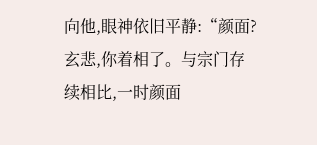向他,眼神依旧平静:“颜面?玄悲,你着相了。与宗门存续相比,一时颜面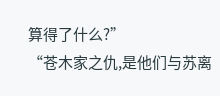算得了什么?”
“苍木家之仇,是他们与苏离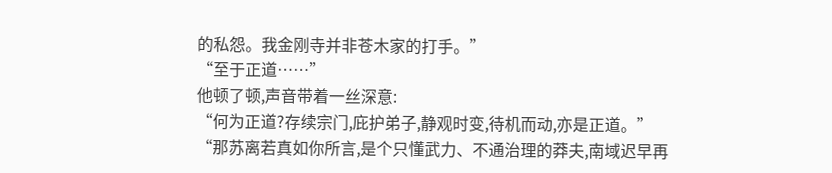的私怨。我金刚寺并非苍木家的打手。”
“至于正道……”
他顿了顿,声音带着一丝深意:
“何为正道?存续宗门,庇护弟子,静观时变,待机而动,亦是正道。”
“那苏离若真如你所言,是个只懂武力、不通治理的莽夫,南域迟早再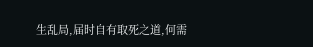生乱局,届时自有取死之道,何需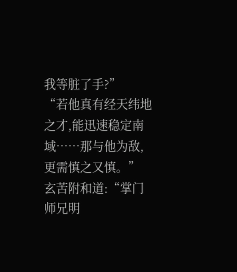我等脏了手?”
“若他真有经天纬地之才,能迅速稳定南域……那与他为敌,更需慎之又慎。”
玄苦附和道:“掌门师兄明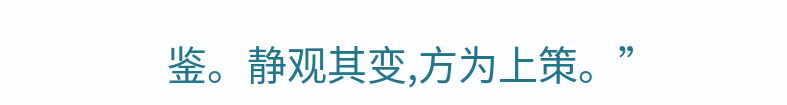鉴。静观其变,方为上策。”